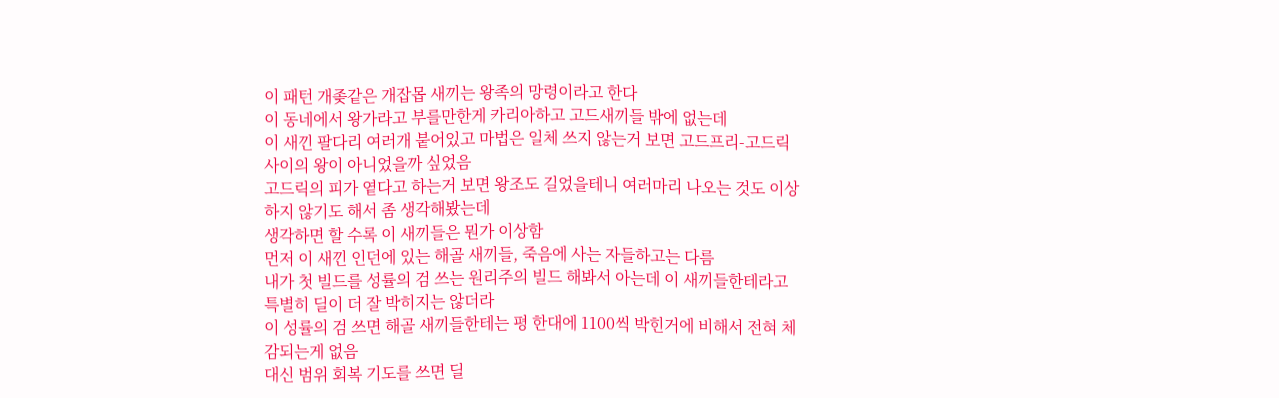이 패턴 개좆같은 개잡몹 새끼는 왕족의 망령이라고 한다
이 동네에서 왕가라고 부를만한게 카리아하고 고드새끼들 밖에 없는데
이 새낀 팔다리 여러개 붙어있고 마법은 일체 쓰지 않는거 보면 고드프리-고드릭 사이의 왕이 아니었을까 싶었음
고드릭의 피가 옅다고 하는거 보면 왕조도 길었을테니 여러마리 나오는 것도 이상하지 않기도 해서 좀 생각해봤는데
생각하면 할 수록 이 새끼들은 뭔가 이상함
먼저 이 새낀 인던에 있는 해골 새끼들, 죽음에 사는 자들하고는 다름
내가 첫 빌드를 성률의 검 쓰는 원리주의 빌드 해봐서 아는데 이 새끼들한테라고 특별히 딜이 더 잘 박히지는 않더라
이 성률의 검 쓰면 해골 새끼들한테는 평 한대에 1100씩 박힌거에 비해서 전혀 체감되는게 없음
대신 범위 회복 기도를 쓰면 딜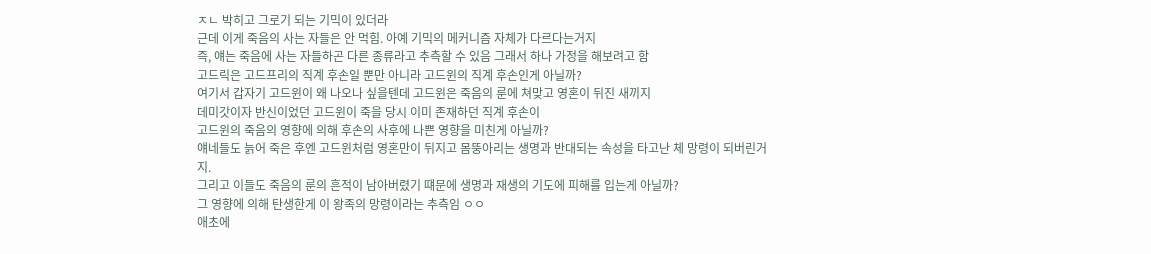ㅈㄴ 박히고 그로기 되는 기믹이 있더라
근데 이게 죽음의 사는 자들은 안 먹힘. 아예 기믹의 메커니즘 자체가 다르다는거지
즉, 얘는 죽음에 사는 자들하곤 다른 종류라고 추측할 수 있음 그래서 하나 가정을 해보려고 함
고드릭은 고드프리의 직계 후손일 뿐만 아니라 고드윈의 직계 후손인게 아닐까?
여기서 갑자기 고드윈이 왜 나오나 싶을텐데 고드윈은 죽음의 룬에 쳐맞고 영혼이 뒤진 새끼지
데미갓이자 반신이었던 고드윈이 죽을 당시 이미 존재하던 직계 후손이
고드윈의 죽음의 영향에 의해 후손의 사후에 나쁜 영향을 미친게 아닐까?
얘네들도 늙어 죽은 후엔 고드윈처럼 영혼만이 뒤지고 몸뚱아리는 생명과 반대되는 속성을 타고난 체 망령이 되버린거지.
그리고 이들도 죽음의 룬의 흔적이 남아버렸기 떄문에 생명과 재생의 기도에 피해를 입는게 아닐까?
그 영향에 의해 탄생한게 이 왕족의 망령이라는 추측임 ㅇㅇ
애초에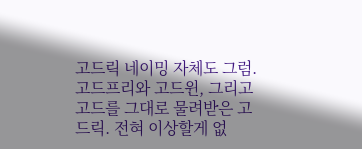고드릭 네이밍 자체도 그럼.
고드프리와 고드윈, 그리고 고드를 그대로 물려받은 고드릭. 전혀 이상할게 없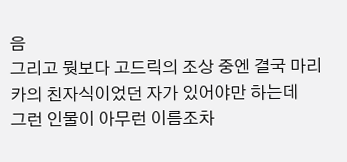음
그리고 뭣보다 고드릭의 조상 중엔 결국 마리카의 친자식이었던 자가 있어야만 하는데
그런 인물이 아무런 이름조차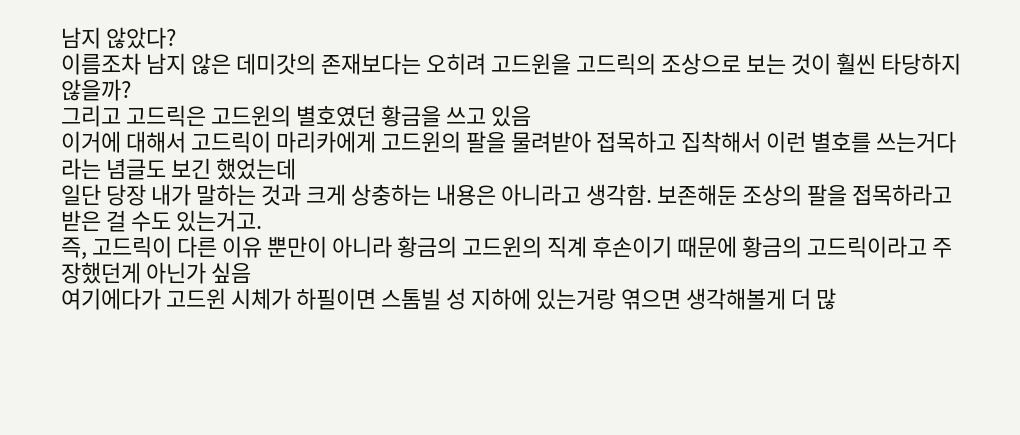남지 않았다?
이름조차 남지 않은 데미갓의 존재보다는 오히려 고드윈을 고드릭의 조상으로 보는 것이 훨씬 타당하지 않을까?
그리고 고드릭은 고드윈의 별호였던 황금을 쓰고 있음
이거에 대해서 고드릭이 마리카에게 고드윈의 팔을 물려받아 접목하고 집착해서 이런 별호를 쓰는거다 라는 념글도 보긴 했었는데
일단 당장 내가 말하는 것과 크게 상충하는 내용은 아니라고 생각함. 보존해둔 조상의 팔을 접목하라고 받은 걸 수도 있는거고.
즉, 고드릭이 다른 이유 뿐만이 아니라 황금의 고드윈의 직계 후손이기 때문에 황금의 고드릭이라고 주장했던게 아닌가 싶음
여기에다가 고드윈 시체가 하필이면 스톰빌 성 지하에 있는거랑 엮으면 생각해볼게 더 많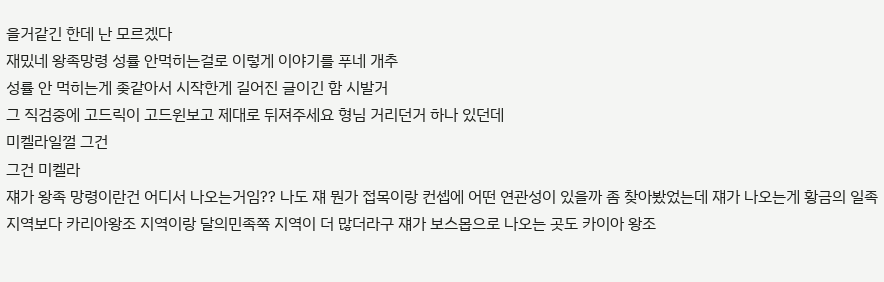을거같긴 한데 난 모르겠다
재밌네 왕족망령 성률 안먹히는걸로 이렇게 이야기를 푸네 개추
성률 안 먹히는게 좆같아서 시작한게 길어진 글이긴 함 시발거
그 직검중에 고드릭이 고드윈보고 제대로 뒤져주세요 형님 거리던거 하나 있던데
미켈라일껄 그건
그건 미켈라
쟤가 왕족 망령이란건 어디서 나오는거임?? 나도 쟤 뭔가 접목이랑 컨셉에 어떤 연관성이 있을까 좀 찾아봤었는데 쟤가 나오는게 황금의 일족 지역보다 카리아왕조 지역이랑 달의민족쪽 지역이 더 많더라구 쟤가 보스몹으로 나오는 곳도 카이아 왕조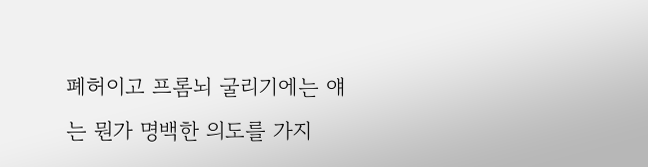폐허이고 프롬뇌 굴리기에는 얘는 뭔가 명백한 의도를 가지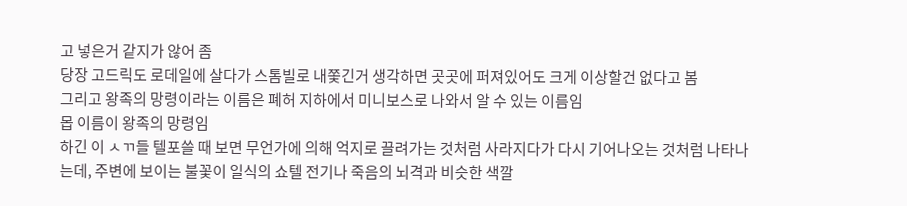고 넣은거 같지가 않어 좀
당장 고드릭도 로데일에 살다가 스톰빌로 내쫓긴거 생각하면 곳곳에 퍼져있어도 크게 이상할건 없다고 봄
그리고 왕족의 망령이라는 이름은 폐허 지하에서 미니보스로 나와서 알 수 있는 이름임
몹 이름이 왕족의 망령임
하긴 이 ㅅㄲ들 텔포쓸 때 보면 무언가에 의해 억지로 끌려가는 것처럼 사라지다가 다시 기어나오는 것처럼 나타나는데, 주변에 보이는 불꽃이 일식의 쇼텔 전기나 죽음의 뇌격과 비슷한 색깔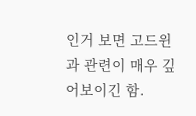인거 보면 고드윈과 관련이 매우 깊어보이긴 함.